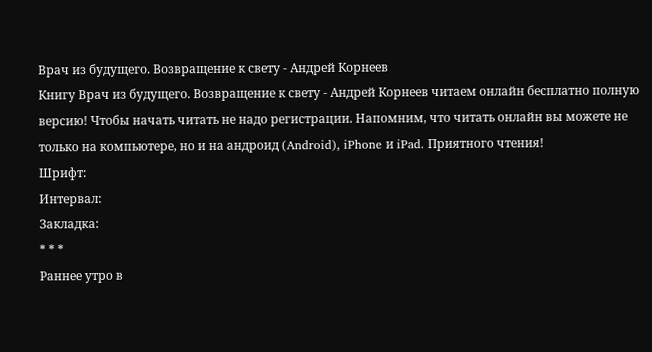Врач из будущего. Возвращение к свету - Андрей Корнеев
Книгу Врач из будущего. Возвращение к свету - Андрей Корнеев читаем онлайн бесплатно полную версию! Чтобы начать читать не надо регистрации. Напомним, что читать онлайн вы можете не только на компьютере, но и на андроид (Android), iPhone и iPad. Приятного чтения!
Шрифт:
Интервал:
Закладка:
* * *
Раннее утро в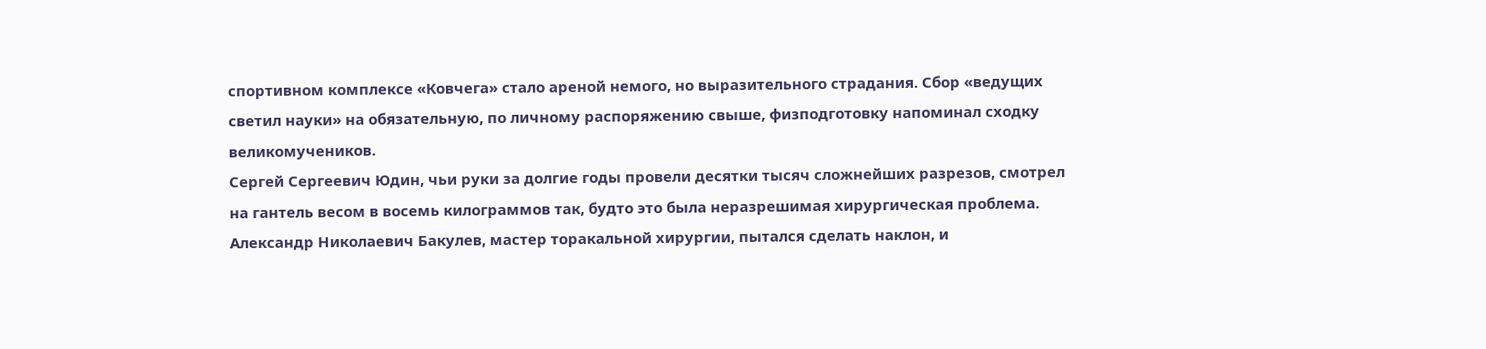спортивном комплексе «Ковчега» стало ареной немого, но выразительного страдания. Сбор «ведущих светил науки» на обязательную, по личному распоряжению свыше, физподготовку напоминал сходку великомучеников.
Сергей Сергеевич Юдин, чьи руки за долгие годы провели десятки тысяч сложнейших разрезов, смотрел на гантель весом в восемь килограммов так, будто это была неразрешимая хирургическая проблема. Александр Николаевич Бакулев, мастер торакальной хирургии, пытался сделать наклон, и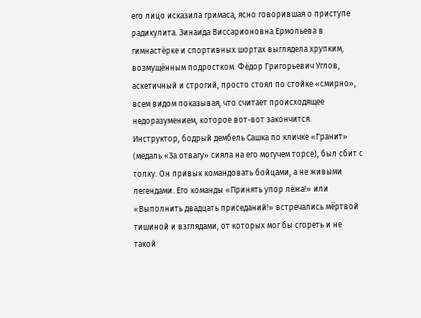его лицо исказила гримаса, ясно говорившая о приступе радикулита. Зинаида Виссарионовна Ермольева в гимнастёрке и спортивных шортах выглядела хрупким, возмущённым подростком. Фёдор Григорьевич Углов, аскетичный и строгий, просто стоял по стойке «смирно», всем видом показывая, что считает происходящее недоразумением, которое вот-вот закончится.
Инструктор, бодрый дембель Сашка по кличке «Гранит» (медаль «За отвагу» сияла на его могучем торсе), был сбит с толку. Он привык командовать бойцами, а не живыми легендами. Его команды «Принять упор лёжа!» или «Выполнить двадцать приседаний!» встречались мёртвой тишиной и взглядами, от которых мог бы сгореть и не такой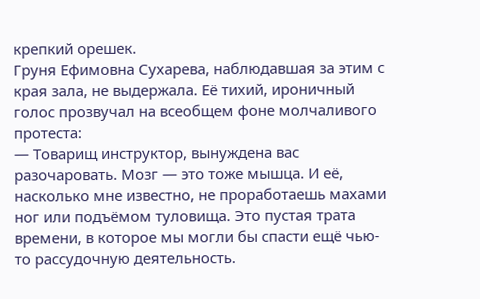крепкий орешек.
Груня Ефимовна Сухарева, наблюдавшая за этим с края зала, не выдержала. Её тихий, ироничный голос прозвучал на всеобщем фоне молчаливого протеста:
— Товарищ инструктор, вынуждена вас разочаровать. Мозг — это тоже мышца. И её, насколько мне известно, не проработаешь махами ног или подъёмом туловища. Это пустая трата времени, в которое мы могли бы спасти ещё чью-то рассудочную деятельность.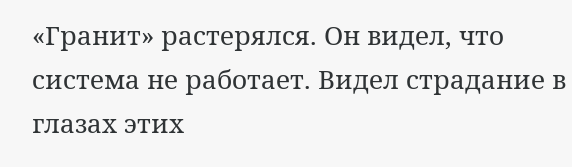«Гранит» растерялся. Он видел, что система не работает. Видел страдание в глазах этих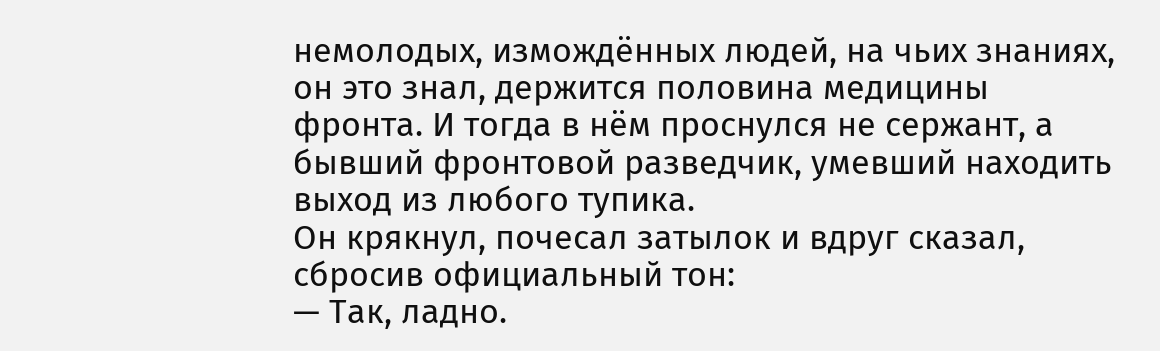немолодых, измождённых людей, на чьих знаниях, он это знал, держится половина медицины фронта. И тогда в нём проснулся не сержант, а бывший фронтовой разведчик, умевший находить выход из любого тупика.
Он крякнул, почесал затылок и вдруг сказал, сбросив официальный тон:
— Так, ладно.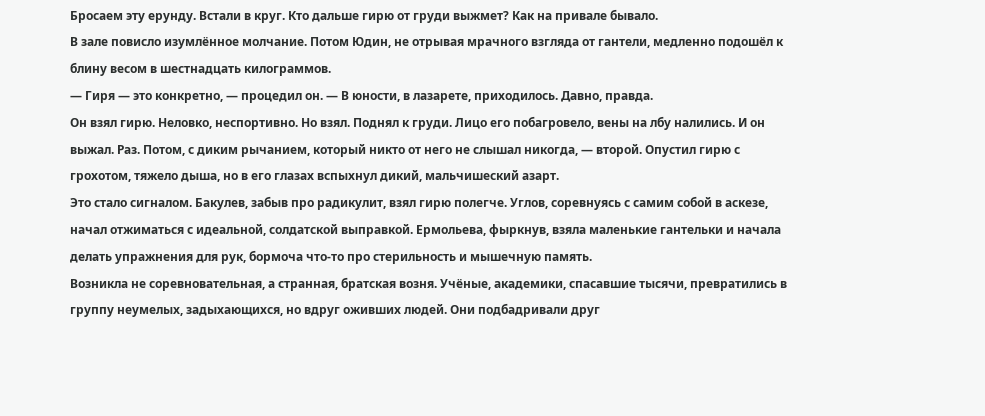Бросаем эту ерунду. Встали в круг. Кто дальше гирю от груди выжмет? Как на привале бывало.
В зале повисло изумлённое молчание. Потом Юдин, не отрывая мрачного взгляда от гантели, медленно подошёл к блину весом в шестнадцать килограммов.
— Гиря — это конкретно, — процедил он. — В юности, в лазарете, приходилось. Давно, правда.
Он взял гирю. Неловко, неспортивно. Но взял. Поднял к груди. Лицо его побагровело, вены на лбу налились. И он выжал. Раз. Потом, с диким рычанием, который никто от него не слышал никогда, — второй. Опустил гирю с грохотом, тяжело дыша, но в его глазах вспыхнул дикий, мальчишеский азарт.
Это стало сигналом. Бакулев, забыв про радикулит, взял гирю полегче. Углов, соревнуясь с самим собой в аскезе, начал отжиматься с идеальной, солдатской выправкой. Ермольева, фыркнув, взяла маленькие гантельки и начала делать упражнения для рук, бормоча что-то про стерильность и мышечную память.
Возникла не соревновательная, а странная, братская возня. Учёные, академики, спасавшие тысячи, превратились в группу неумелых, задыхающихся, но вдруг оживших людей. Они подбадривали друг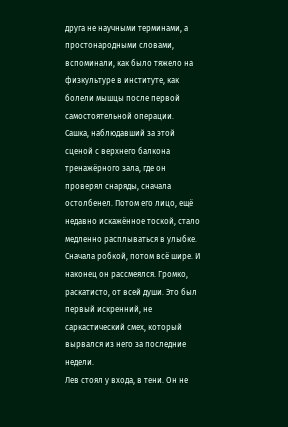друга не научными терминами, а простонародными словами, вспоминали, как было тяжело на физкультуре в институте, как болели мышцы после первой самостоятельной операции.
Сашка, наблюдавший за этой сценой с верхнего балкона тренажёрного зала, где он проверял снаряды, сначала остолбенел. Потом его лицо, ещё недавно искажённое тоской, стало медленно расплываться в улыбке. Сначала робкой, потом всё шире. И наконец он рассмеялся. Громко, раскатисто, от всей души. Это был первый искренний, не саркастический смех, который вырвался из него за последние недели.
Лев стоял у входа, в тени. Он не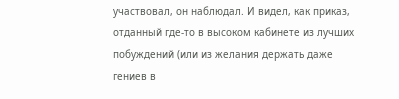участвовал, он наблюдал. И видел, как приказ, отданный где-то в высоком кабинете из лучших побуждений (или из желания держать даже гениев в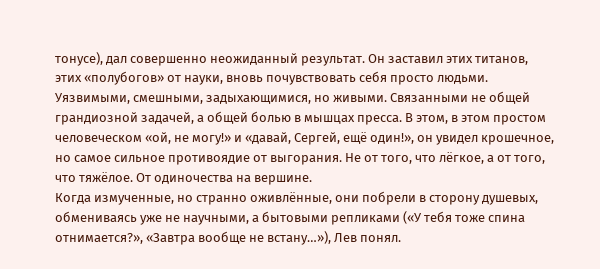тонусе), дал совершенно неожиданный результат. Он заставил этих титанов, этих «полубогов» от науки, вновь почувствовать себя просто людьми. Уязвимыми, смешными, задыхающимися, но живыми. Связанными не общей грандиозной задачей, а общей болью в мышцах пресса. В этом, в этом простом человеческом «ой, не могу!» и «давай, Сергей, ещё один!», он увидел крошечное, но самое сильное противоядие от выгорания. Не от того, что лёгкое, а от того, что тяжёлое. От одиночества на вершине.
Когда измученные, но странно оживлённые, они побрели в сторону душевых, обмениваясь уже не научными, а бытовыми репликами («У тебя тоже спина отнимается?», «Завтра вообще не встану…»), Лев понял.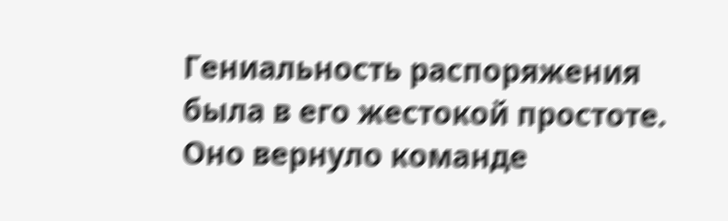Гениальность распоряжения была в его жестокой простоте. Оно вернуло команде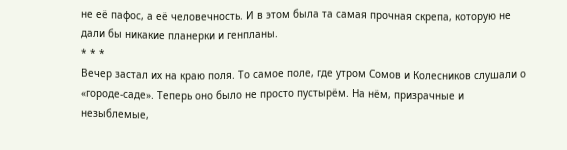не её пафос, а её человечность. И в этом была та самая прочная скрепа, которую не дали бы никакие планерки и генпланы.
* * *
Вечер застал их на краю поля. То самое поле, где утром Сомов и Колесников слушали о «городе-саде». Теперь оно было не просто пустырём. На нём, призрачные и незыблемые,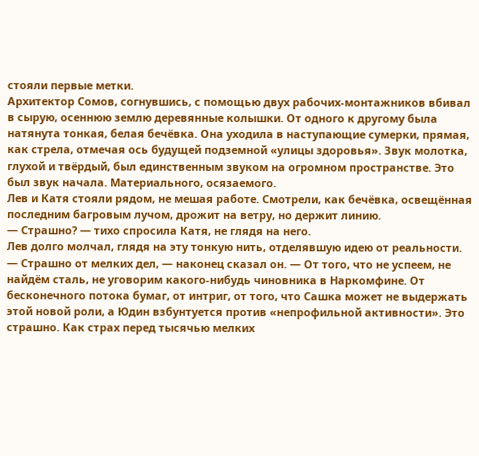стояли первые метки.
Архитектор Сомов, согнувшись, с помощью двух рабочих-монтажников вбивал в сырую, осеннюю землю деревянные колышки. От одного к другому была натянута тонкая, белая бечёвка. Она уходила в наступающие сумерки, прямая, как стрела, отмечая ось будущей подземной «улицы здоровья». Звук молотка, глухой и твёрдый, был единственным звуком на огромном пространстве. Это был звук начала. Материального, осязаемого.
Лев и Катя стояли рядом, не мешая работе. Смотрели, как бечёвка, освещённая последним багровым лучом, дрожит на ветру, но держит линию.
— Страшно? — тихо спросила Катя, не глядя на него.
Лев долго молчал, глядя на эту тонкую нить, отделявшую идею от реальности.
— Страшно от мелких дел, — наконец сказал он. — От того, что не успеем, не найдём сталь, не уговорим какого-нибудь чиновника в Наркомфине. От бесконечного потока бумаг, от интриг, от того, что Сашка может не выдержать этой новой роли, а Юдин взбунтуется против «непрофильной активности». Это страшно. Как страх перед тысячью мелких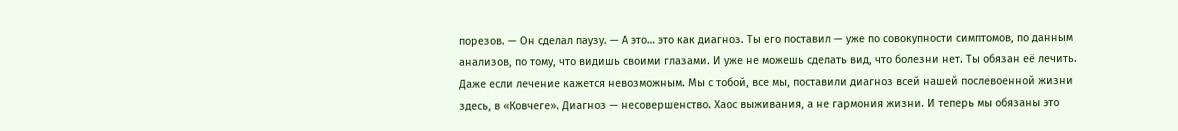порезов. — Он сделал паузу. — А это… это как диагноз. Ты его поставил — уже по совокупности симптомов, по данным анализов, по тому, что видишь своими глазами. И уже не можешь сделать вид, что болезни нет. Ты обязан её лечить. Даже если лечение кажется невозможным. Мы с тобой, все мы, поставили диагноз всей нашей послевоенной жизни здесь, в «Ковчеге». Диагноз — несовершенство. Хаос выживания, а не гармония жизни. И теперь мы обязаны это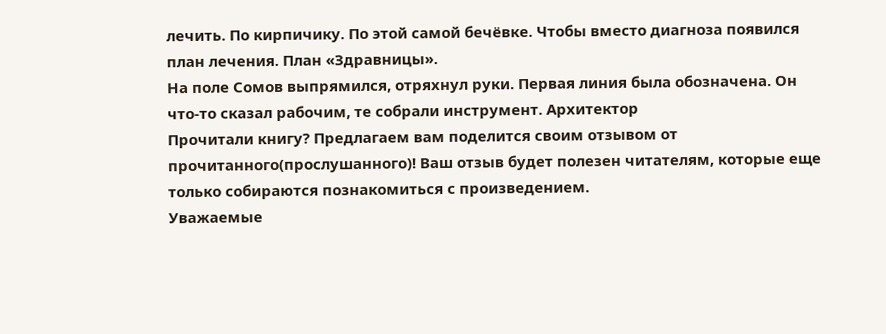лечить. По кирпичику. По этой самой бечёвке. Чтобы вместо диагноза появился план лечения. План «Здравницы».
На поле Сомов выпрямился, отряхнул руки. Первая линия была обозначена. Он что-то сказал рабочим, те собрали инструмент. Архитектор
Прочитали книгу? Предлагаем вам поделится своим отзывом от прочитанного(прослушанного)! Ваш отзыв будет полезен читателям, которые еще только собираются познакомиться с произведением.
Уважаемые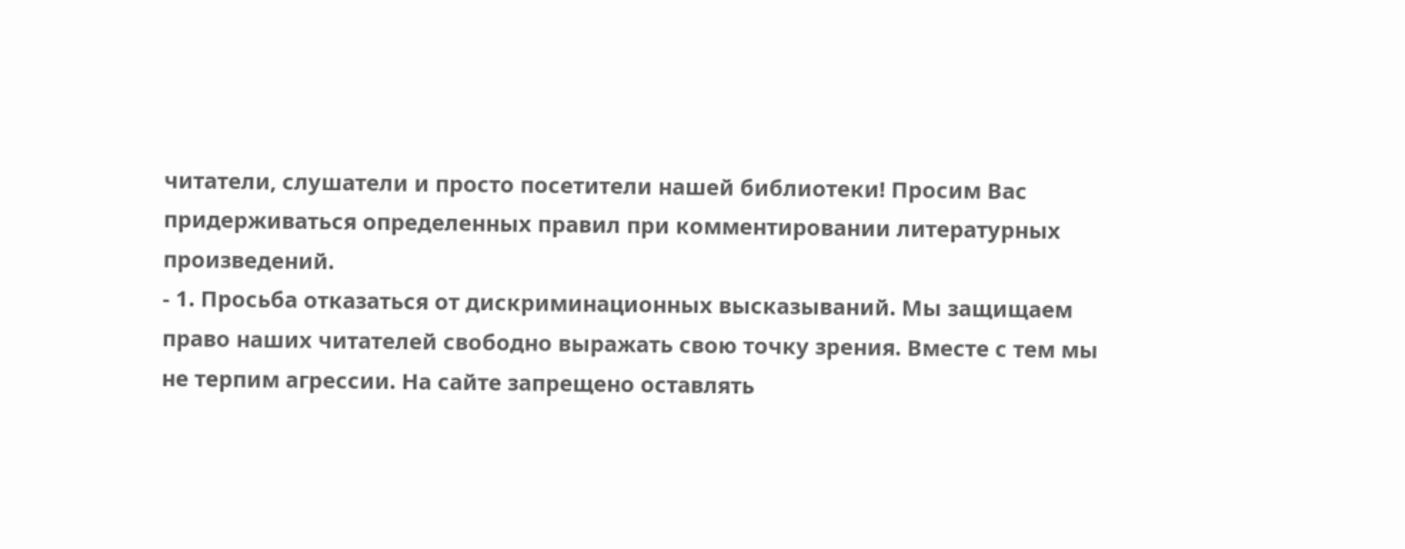читатели, слушатели и просто посетители нашей библиотеки! Просим Вас придерживаться определенных правил при комментировании литературных произведений.
- 1. Просьба отказаться от дискриминационных высказываний. Мы защищаем право наших читателей свободно выражать свою точку зрения. Вместе с тем мы не терпим агрессии. На сайте запрещено оставлять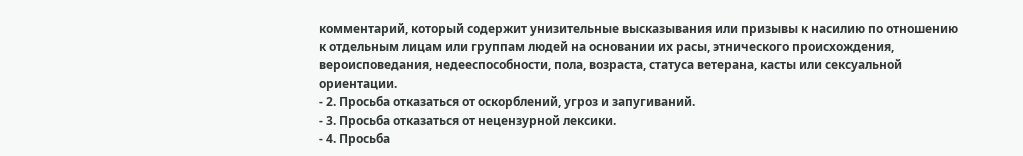комментарий, который содержит унизительные высказывания или призывы к насилию по отношению к отдельным лицам или группам людей на основании их расы, этнического происхождения, вероисповедания, недееспособности, пола, возраста, статуса ветерана, касты или сексуальной ориентации.
- 2. Просьба отказаться от оскорблений, угроз и запугиваний.
- 3. Просьба отказаться от нецензурной лексики.
- 4. Просьба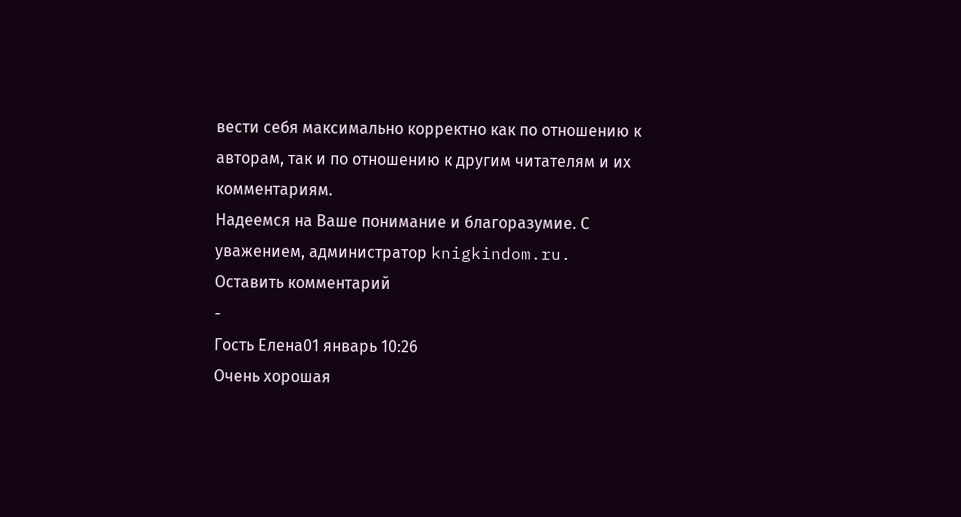вести себя максимально корректно как по отношению к авторам, так и по отношению к другим читателям и их комментариям.
Надеемся на Ваше понимание и благоразумие. С уважением, администратор knigkindom.ru.
Оставить комментарий
-
Гость Елена01 январь 10:26
Очень хорошая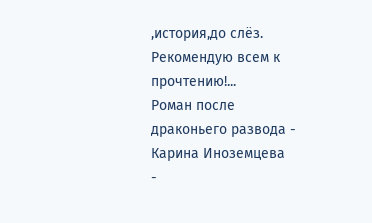,история,до слёз. Рекомендую всем к прочтению!...
Роман после драконьего развода - Карина Иноземцева
-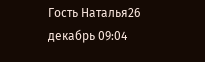Гость Наталья26 декабрь 09:04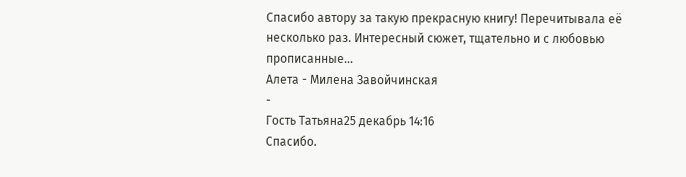Спасибо автору за такую прекрасную книгу! Перечитывала её несколько раз. Интересный сюжет, тщательно и с любовью прописанные...
Алета - Милена Завойчинская
-
Гость Татьяна25 декабрь 14:16
Спасибо.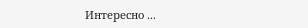Интересно ...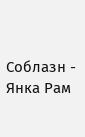Соблазн - Янка Рам